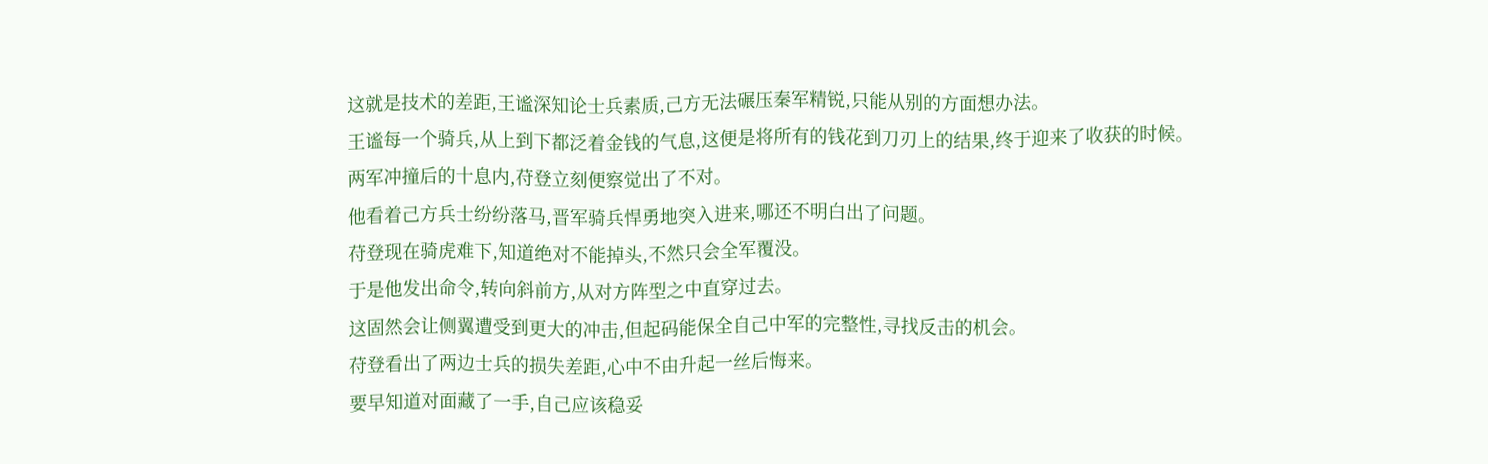这就是技术的差距,王谧深知论士兵素质,己方无法碾压秦军精锐,只能从别的方面想办法。
王谧每一个骑兵,从上到下都泛着金钱的气息,这便是将所有的钱花到刀刃上的结果,终于迎来了收获的时候。
两军冲撞后的十息内,苻登立刻便察觉出了不对。
他看着己方兵士纷纷落马,晋军骑兵悍勇地突入进来,哪还不明白出了问题。
苻登现在骑虎难下,知道绝对不能掉头,不然只会全军覆没。
于是他发出命令,转向斜前方,从对方阵型之中直穿过去。
这固然会让侧翼遭受到更大的冲击,但起码能保全自己中军的完整性,寻找反击的机会。
苻登看出了两边士兵的损失差距,心中不由升起一丝后悔来。
要早知道对面藏了一手,自己应该稳妥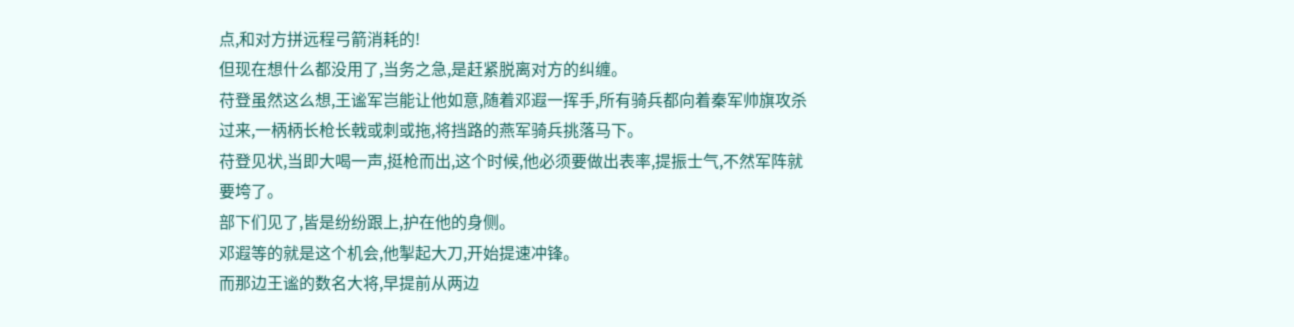点,和对方拼远程弓箭消耗的!
但现在想什么都没用了,当务之急,是赶紧脱离对方的纠缠。
苻登虽然这么想,王谧军岂能让他如意,随着邓遐一挥手,所有骑兵都向着秦军帅旗攻杀过来,一柄柄长枪长戟或刺或拖,将挡路的燕军骑兵挑落马下。
苻登见状,当即大喝一声,挺枪而出,这个时候,他必须要做出表率,提振士气,不然军阵就要垮了。
部下们见了,皆是纷纷跟上,护在他的身侧。
邓遐等的就是这个机会,他掣起大刀,开始提速冲锋。
而那边王谧的数名大将,早提前从两边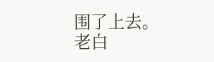围了上去。
老白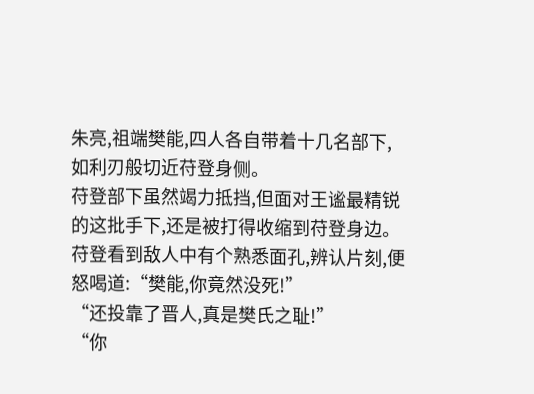朱亮,祖端樊能,四人各自带着十几名部下,如利刃般切近苻登身侧。
苻登部下虽然竭力抵挡,但面对王谧最精锐的这批手下,还是被打得收缩到苻登身边。
苻登看到敌人中有个熟悉面孔,辨认片刻,便怒喝道:“樊能,你竟然没死!”
“还投靠了晋人,真是樊氏之耻!”
“你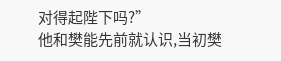对得起陛下吗?”
他和樊能先前就认识,当初樊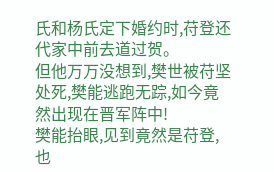氏和杨氏定下婚约时,苻登还代家中前去道过贺。
但他万万没想到,樊世被苻坚处死,樊能逃跑无踪,如今竟然出现在晋军阵中!
樊能抬眼,见到竟然是苻登,也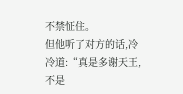不禁怔住。
但他听了对方的话,冷冷道:“真是多谢天王,不是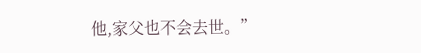他,家父也不会去世。”